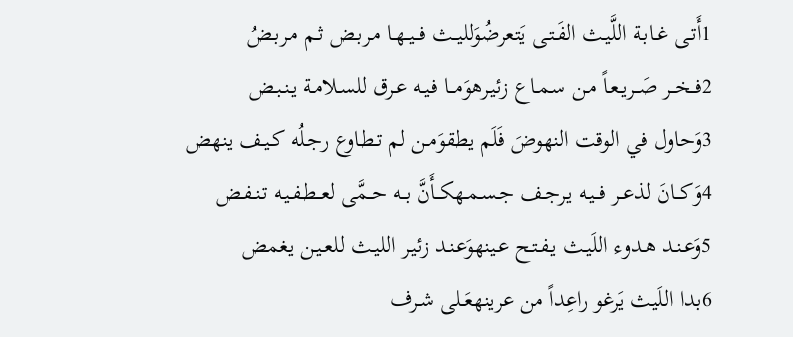1أَتـى غـابـة اللَّيـث الفَـتـى يَتعرضُوَلليــث فــيــهـا مـربـض ثـم مـربـضُ
2فــخــر صَــريـعـاً مـن سـمـاع زئيـرهوَمــا فـيـه عـرق للسـلامـة يـنـبـض
3وَحاول في الوقت النهوضَ فَلَم يطقوَمـن لم تـطـاوع رجـلُه كـيـف ينهض
4وَكــانَ لذعــر فــيـه يـرجـف جـسـمـهكــأَنَّ بــه حــمَّى لعــطـفـيـه تـنـفـض
5وَعـنـد هـدوء اللَيـث يـفـتـح عـينهوَعـنـد زئيـر الليـث للعـيـن يغمض
6بدا اللَيث يَرغو راعِداً من عرينهعَـلى شـرف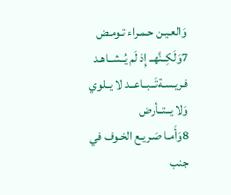وَالعـيـن حـمـراء تـومـض
7وَلَكِــنَّهــ إِذ لَم يُــشــاهـد فـريـسـةتَــبــاعــد لا يــلوي وَلا يــتــأرض
8وَأَمـا صَـريـع الخـوف في جنب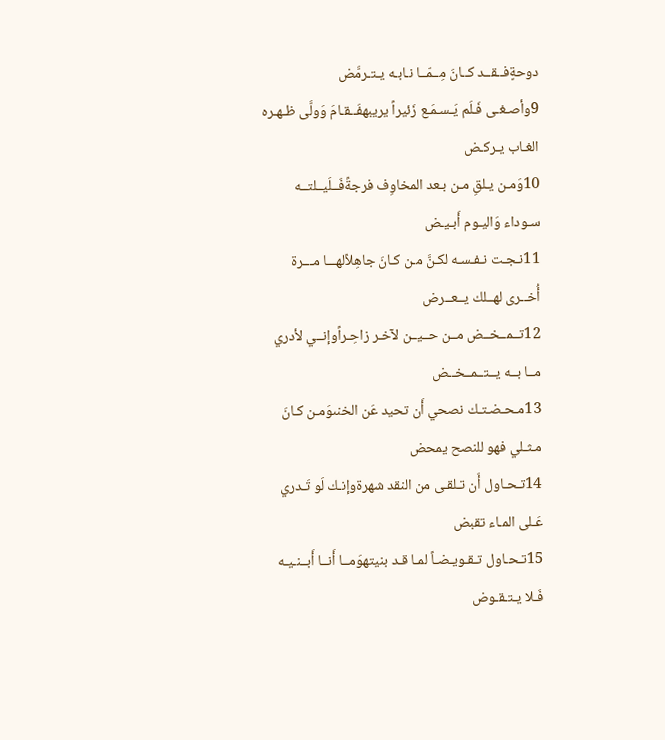دوحةٍفــقــد كــانَ مِــمّــا نـابـه يـتـرمَّض
9وأصـغـى فَـلَم يَـسـمَـع زَئيراً يريبهفَــقـامَ وَولَّى ظـهـره الغـاب يـركـض
10وَمـن يـلقِ مـن بـعد المخاوِف فرجةًفَــلَيــلتــه سـوداء وَاليـوم أَبـيـض
11نـجـت نـفـسـه لكـنَّ مـن كـانَ جاهِلاًلهـــا مـــرة أُخــرى لهــلك يــعــرض
12تــمــخــض مــن حــيــن لآخـر زاحِـراًوإنــي لأدري مــا بــه يــتــمــخــض
13مـحـضـتـك نصحي أَن تحيد عَن الخنىوَمـن كـانَ مـثـلي فهو للنصح يمحض
14تـحـاول أَن تـلقـى من النقد شهرةوإنـك لَو تَـدري عَـلى المـاء تقبض
15تـحـاول تـقـويـضـاً لمـا قـد بنيتهوَمــا أَنــا أَبــنـيـه فَـلا يـتـقـوض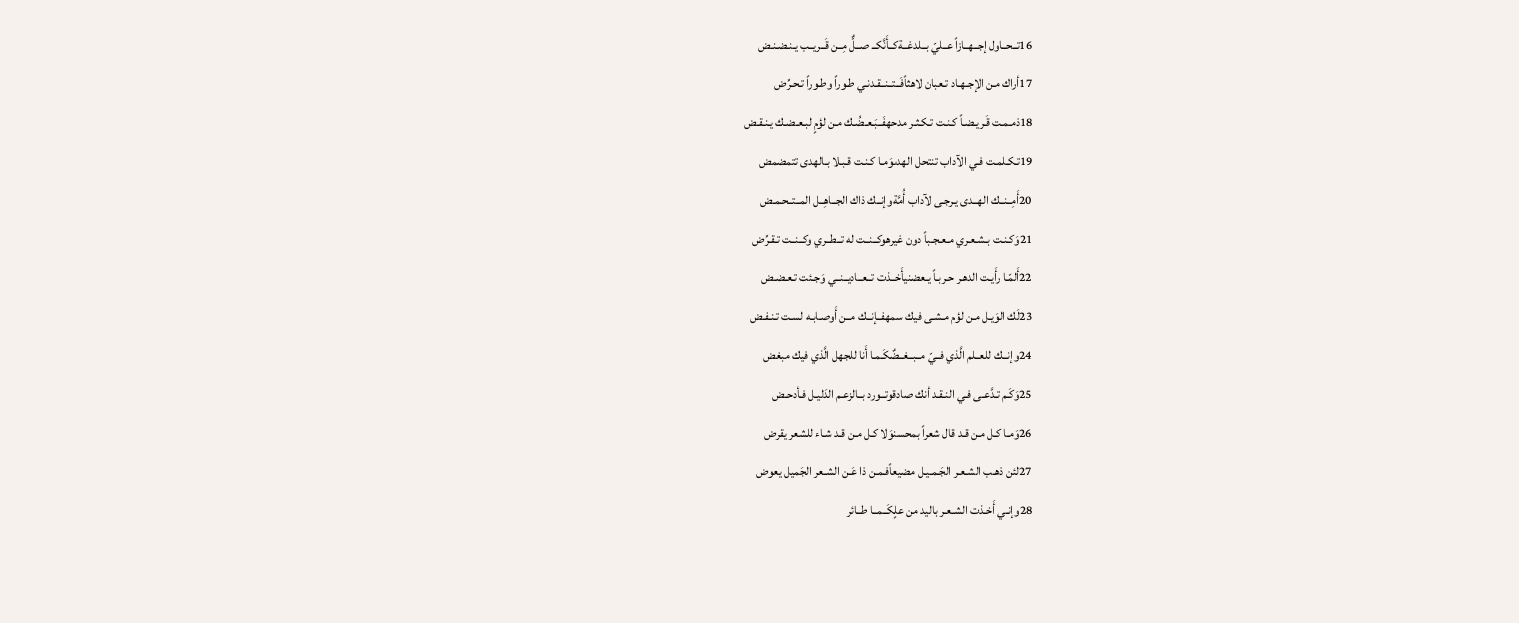16تــحــاول إجــهــازاً عــليّ بــلدغــةكــأَنَّكــ صــلٌّ مِــن قَــريــب يـنـضـنـض
17أراك مـن الإجـهـاد تـعبان لاهثاًفَــتــنــقـدنـي طـوراً وطـوراً تـحـرِّض
18ذمـمـت قَـريـضـاً كـنـت تـكـثـر مدحهفَــبَـعـضُـك مـن لؤمٍ لبـعـضـك يـنـقـض
19تـكـلمـت فـي الآداب تنتحل الهدىوَمـا كـنـت قـبـلا بـالهدى تتمضمض
20أَمِــنــك الهــدى يـرجـى لآداب أُمَّةوإنــك ذاك الجــاهِــل المــتــحـمـض
21وَكـنـت بـشـعـري مـعـجـباً دون غيرهوكــنــت له تــطــري وكــنــت تـقـرِّض
22أَلمّـا رأَيـت الدهـر حـربـاً يـعضنيأَخــذت تــعــاديــنــي وَجـئت تـعـضـض
23لَك الوَيـل مـن لؤم مـشـى فيك سمهفــإنــك مــن أَوصـابـه لسـت تـنـفـض
24وإنــك للعــلم الَّذي فــيّ مــبــغــضٌكَـمـا أَنا للجهل الَّذي فيك مبغض
25وَكَـم تـدَّعـى فـي النـقـد أنك صادقوتــورد بــالزعـم الدَليـل فـأدحـض
26وَمـا كـل مـن قـد قال شعراً بمحسنوَلا كـل مـن قـد شـاء للشعر يقرض
27لئن ذهـب الشـعـر الجَـمـيـل مضيعاًفـمـن ذا عَـن الشـعر الجَميل يعوض
28وإنـي أَخـذت الشـعـر باليد من علٍكَــمــا طــائر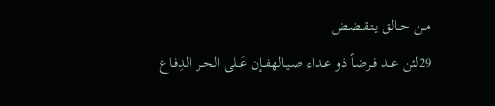مــن حــالق يـتـقـضـض
29لئن عــد فــرضـاً ذو عـداء صـيـالهفــإن عَــلى الحــر الدِفـاع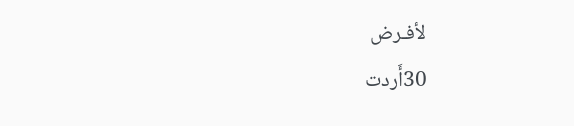لأفـرض
30أَردت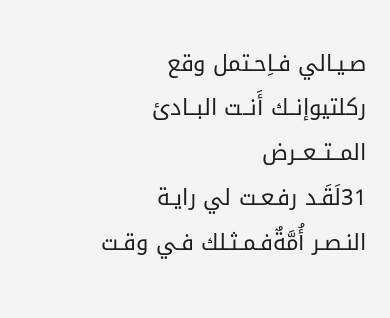صـيـالي فـاِحـتمل وقع ركلتيوإنــك أَنــت البــادئ المــتــعــرض
31لَقَـد رفـعـت لي رايـة النـصـر أُمَّةٌفـمـثـلك فـي وقـت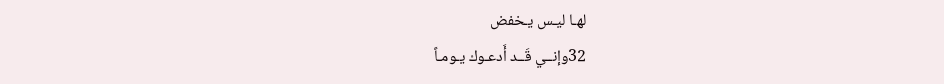لهـا ليـس يـخفض
32وإنــي قَــد أَدعـوك يـومـاً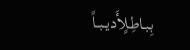بِـبـاطِـلٍأَديــبــاً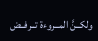ولكــنَّ المــروءة تــرفــض